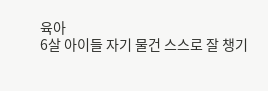육아
6살 아이들 자기 물건 스스로 잘 챙기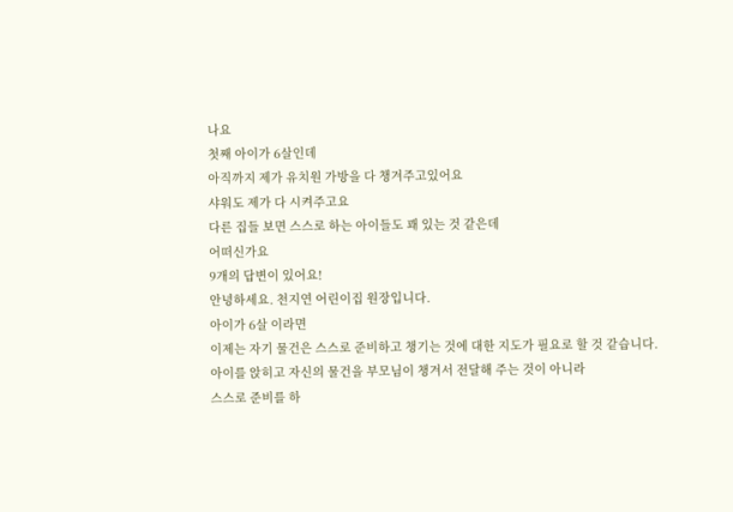나요
첫째 아이가 6살인데
아직까지 제가 유치원 가방을 다 챙겨주고있어요
샤워도 제가 다 시켜주고요
다른 집들 보면 스스로 하는 아이들도 꽤 있는 것 같은데
어떠신가요
9개의 답변이 있어요!
안녕하세요. 천지연 어린이집 원장입니다.
아이가 6살 이라면
이제는 자기 물건은 스스로 준비하고 챙기는 것에 대한 지도가 필요로 할 것 같습니다.
아이를 앉히고 자신의 물건을 부모님이 챙겨서 전달해 주는 것이 아니라
스스로 준비를 하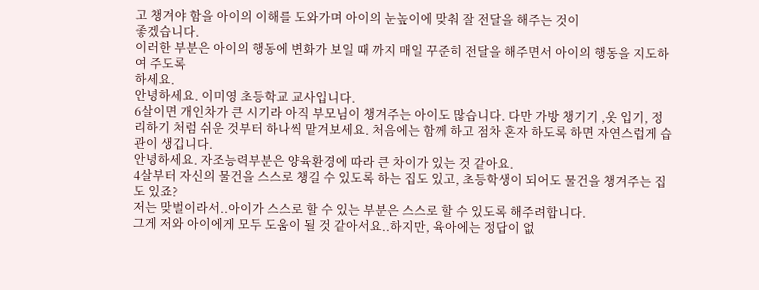고 챙겨야 함을 아이의 이해를 도와가며 아이의 눈높이에 맞춰 잘 전달을 해주는 것이
좋겠습니다.
이러한 부분은 아이의 행동에 변화가 보일 때 까지 매일 꾸준히 전달을 해주면서 아이의 행동을 지도하여 주도록
하세요.
안녕하세요. 이미영 초등학교 교사입니다.
6살이면 개인차가 큰 시기라 아직 부모님이 챙겨주는 아이도 많습니다. 다만 가방 챙기기 ,옷 입기, 정리하기 처럼 쉬운 것부터 하나씩 맡겨보세요. 처음에는 함께 하고 점차 혼자 하도록 하면 자연스럽게 습관이 생깁니다.
안녕하세요. 자조능력부분은 양육환경에 따라 큰 차이가 있는 것 같아요.
4살부터 자신의 물건을 스스로 챙길 수 있도록 하는 집도 있고, 초등학생이 되어도 물건을 챙겨주는 집도 있죠?
저는 맞벌이라서..아이가 스스로 할 수 있는 부분은 스스로 할 수 있도록 해주려합니다.
그게 저와 아이에게 모두 도움이 될 것 같아서요..하지만, 육아에는 정답이 없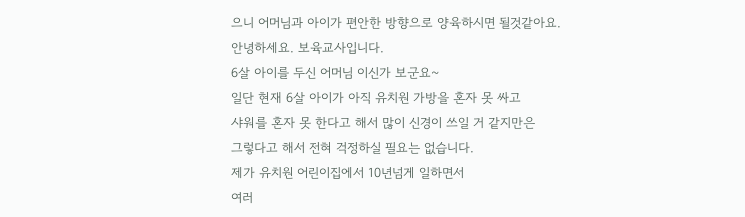으니 어머님과 아이가 편안한 방향으로 양육하시면 될것같아요.
안녕하세요. 보육교사입니다.
6살 아이를 두신 어머님 이신가 보군요~
일단 현재 6살 아이가 아직 유치원 가방을 혼자 못 싸고
샤워를 혼자 못 한다고 해서 많이 신경이 쓰일 거 같지만은
그렇다고 해서 전혀 걱정하실 필요는 없습니다.
제가 유치원 어린이집에서 10년넘게 일하면서
여러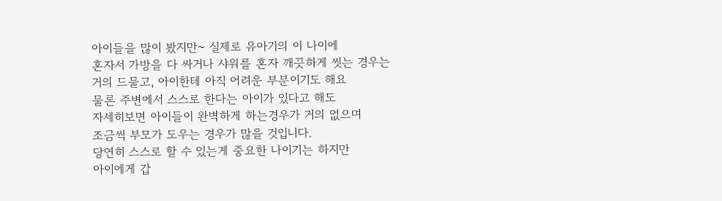아이들을 많이 봤지만~ 실제로 유아기의 이 나이에
혼자서 가방을 다 싸거나 샤워를 혼자 깨끗하게 씻는 경우는
거의 드물고, 아이한테 아직 어려운 부분이기도 해요
물론 주변에서 스스로 한다는 아이가 있다고 해도
자세히보면 아이들이 완벽하게 하는경우가 거의 없으며
조금씩 부모가 도우는 경우가 많을 것입니다.
당연히 스스로 할 수 있는게 중요한 나이기는 하지만
아이에게 갑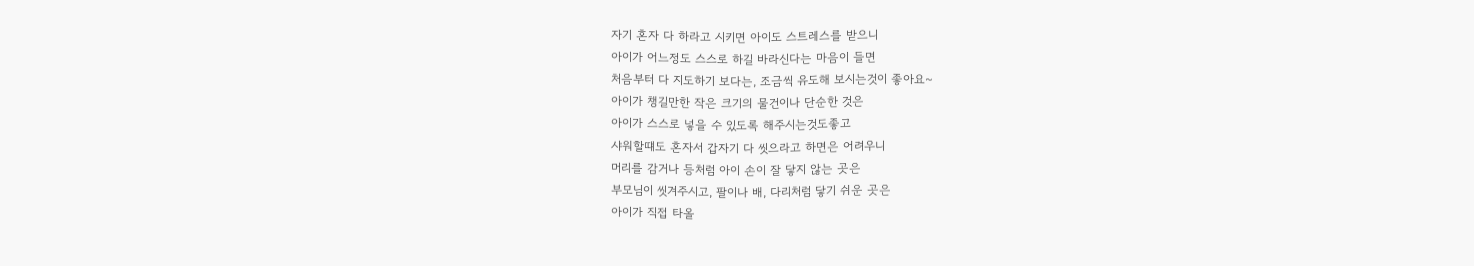자기 혼자 다 하라고 시키면 아이도 스트레스를 받으니
아이가 어느정도 스스로 하길 바라신다는 마음이 들면
처음부터 다 지도하기 보다는, 조금씩 유도해 보시는것이 좋아요~
아이가 챙길만한 작은 크기의 물건이나 단순한 것은
아이가 스스로 넣을 수 있도록 해주시는것도좋고
샤워할떄도 혼자서 갑자기 다 씻으라고 하면은 어려우니
머리를 감거나 등처럼 아이 손이 잘 닿지 않는 곳은
부모님이 씻겨주시고, 팔이나 배, 다리처럼 닿기 쉬운 곳은
아이가 직접 타올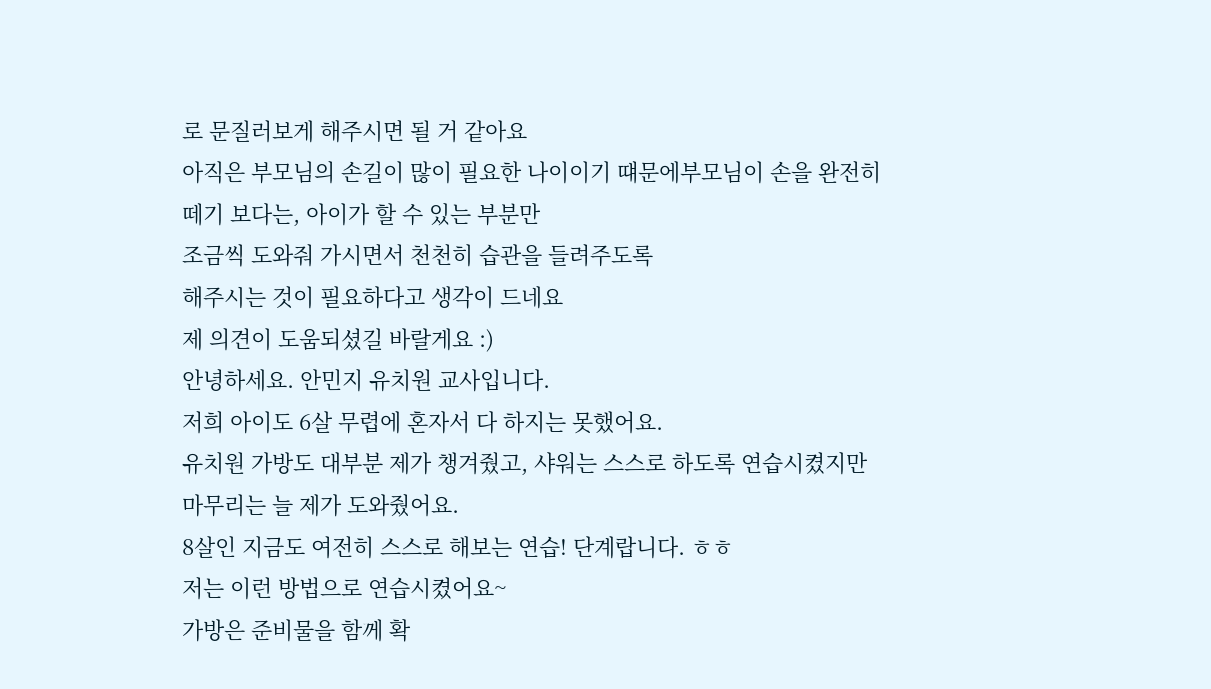로 문질러보게 해주시면 될 거 같아요
아직은 부모님의 손길이 많이 필요한 나이이기 떄문에부모님이 손을 완전히 떼기 보다는, 아이가 할 수 있는 부분만
조금씩 도와줘 가시면서 천천히 습관을 들려주도록
해주시는 것이 필요하다고 생각이 드네요
제 의견이 도움되셨길 바랄게요 :)
안녕하세요. 안민지 유치원 교사입니다.
저희 아이도 6살 무렵에 혼자서 다 하지는 못했어요.
유치원 가방도 대부분 제가 챙겨줬고, 샤워는 스스로 하도록 연습시켰지만 마무리는 늘 제가 도와줬어요.
8살인 지금도 여전히 스스로 해보는 연습! 단계랍니다. ㅎㅎ
저는 이런 방법으로 연습시켰어요~
가방은 준비물을 함께 확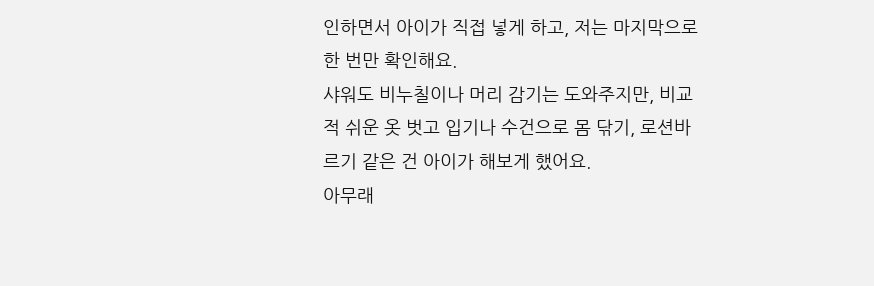인하면서 아이가 직접 넣게 하고, 저는 마지막으로 한 번만 확인해요.
샤워도 비누칠이나 머리 감기는 도와주지만, 비교적 쉬운 옷 벗고 입기나 수건으로 몸 닦기, 로션바르기 같은 건 아이가 해보게 했어요.
아무래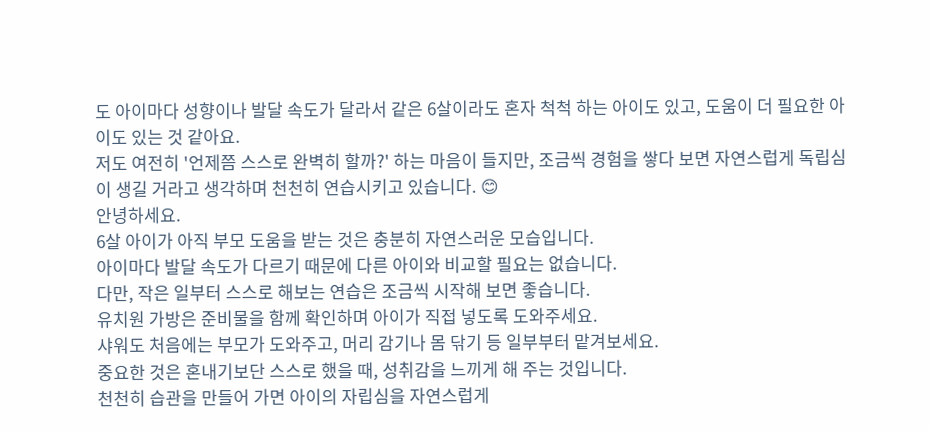도 아이마다 성향이나 발달 속도가 달라서 같은 6살이라도 혼자 척척 하는 아이도 있고, 도움이 더 필요한 아이도 있는 것 같아요.
저도 여전히 '언제쯤 스스로 완벽히 할까?' 하는 마음이 들지만, 조금씩 경험을 쌓다 보면 자연스럽게 독립심이 생길 거라고 생각하며 천천히 연습시키고 있습니다. 😊
안녕하세요.
6살 아이가 아직 부모 도움을 받는 것은 충분히 자연스러운 모습입니다.
아이마다 발달 속도가 다르기 때문에 다른 아이와 비교할 필요는 없습니다.
다만, 작은 일부터 스스로 해보는 연습은 조금씩 시작해 보면 좋습니다.
유치원 가방은 준비물을 함께 확인하며 아이가 직접 넣도록 도와주세요.
샤워도 처음에는 부모가 도와주고, 머리 감기나 몸 닦기 등 일부부터 맡겨보세요.
중요한 것은 혼내기보단 스스로 했을 때, 성취감을 느끼게 해 주는 것입니다.
천천히 습관을 만들어 가면 아이의 자립심을 자연스럽게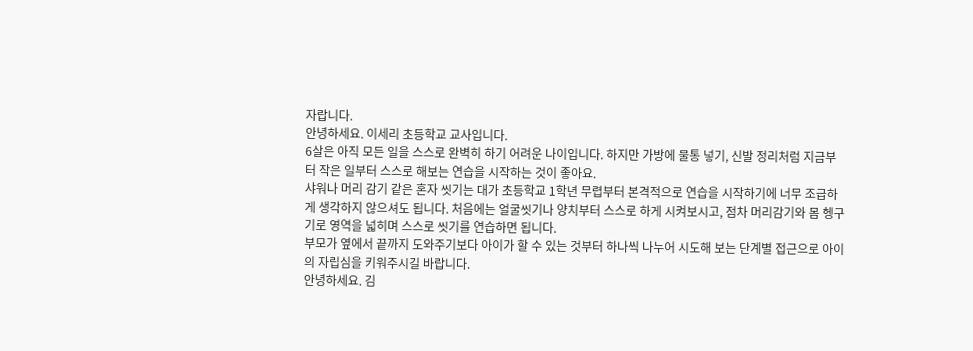자랍니다.
안녕하세요. 이세리 초등학교 교사입니다.
6살은 아직 모든 일을 스스로 완벽히 하기 어려운 나이입니다. 하지만 가방에 물통 넣기, 신발 정리처럼 지금부터 작은 일부터 스스로 해보는 연습을 시작하는 것이 좋아요.
샤워나 머리 감기 같은 혼자 씻기는 대가 초등학교 1학년 무렵부터 본격적으로 연습을 시작하기에 너무 조급하게 생각하지 않으셔도 됩니다. 처음에는 얼굴씻기나 양치부터 스스로 하게 시켜보시고, 점차 머리감기와 몸 헹구기로 영역을 넓히며 스스로 씻기를 연습하면 됩니다.
부모가 옆에서 끝까지 도와주기보다 아이가 할 수 있는 것부터 하나씩 나누어 시도해 보는 단계별 접근으로 아이의 자립심을 키워주시길 바랍니다.
안녕하세요. 김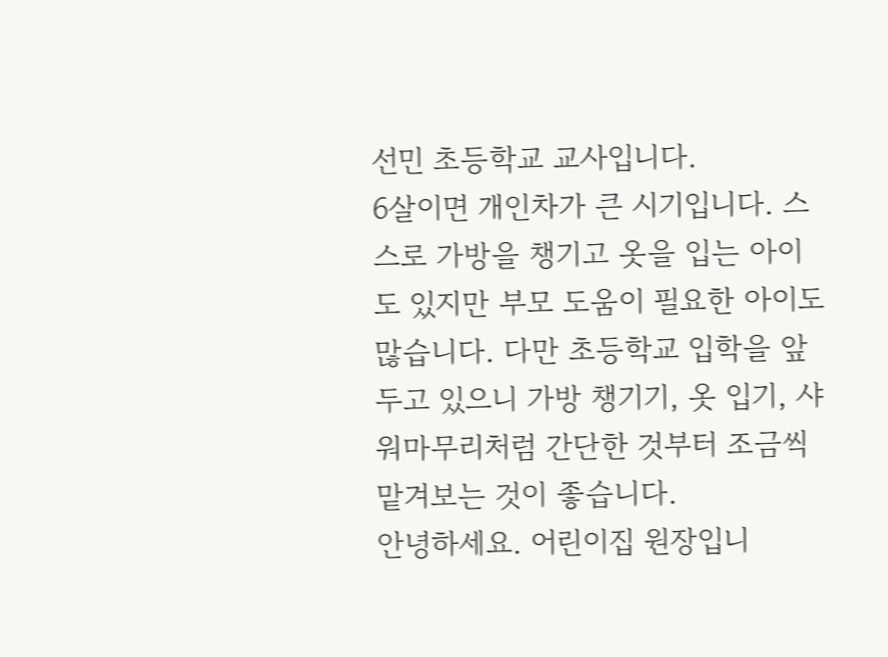선민 초등학교 교사입니다.
6살이면 개인차가 큰 시기입니다. 스스로 가방을 챙기고 옷을 입는 아이도 있지만 부모 도움이 필요한 아이도 많습니다. 다만 초등학교 입학을 앞두고 있으니 가방 챙기기, 옷 입기, 샤워마무리처럼 간단한 것부터 조금씩 맡겨보는 것이 좋습니다.
안녕하세요. 어린이집 원장입니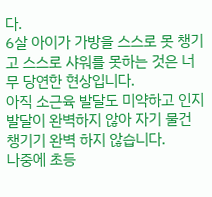다.
6살 아이가 가방을 스스로 못 챙기고 스스로 샤워를 못하는 것은 너무 당연한 현상입니다.
아직 소근육 발달도 미약하고 인지 발달이 완벽하지 않아 자기 물건 챙기기 완벽 하지 않습니다.
나중에 초등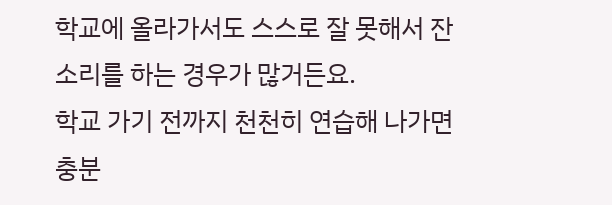학교에 올라가서도 스스로 잘 못해서 잔소리를 하는 경우가 많거든요.
학교 가기 전까지 천천히 연습해 나가면 충분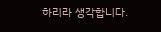하리라 생각합니다.